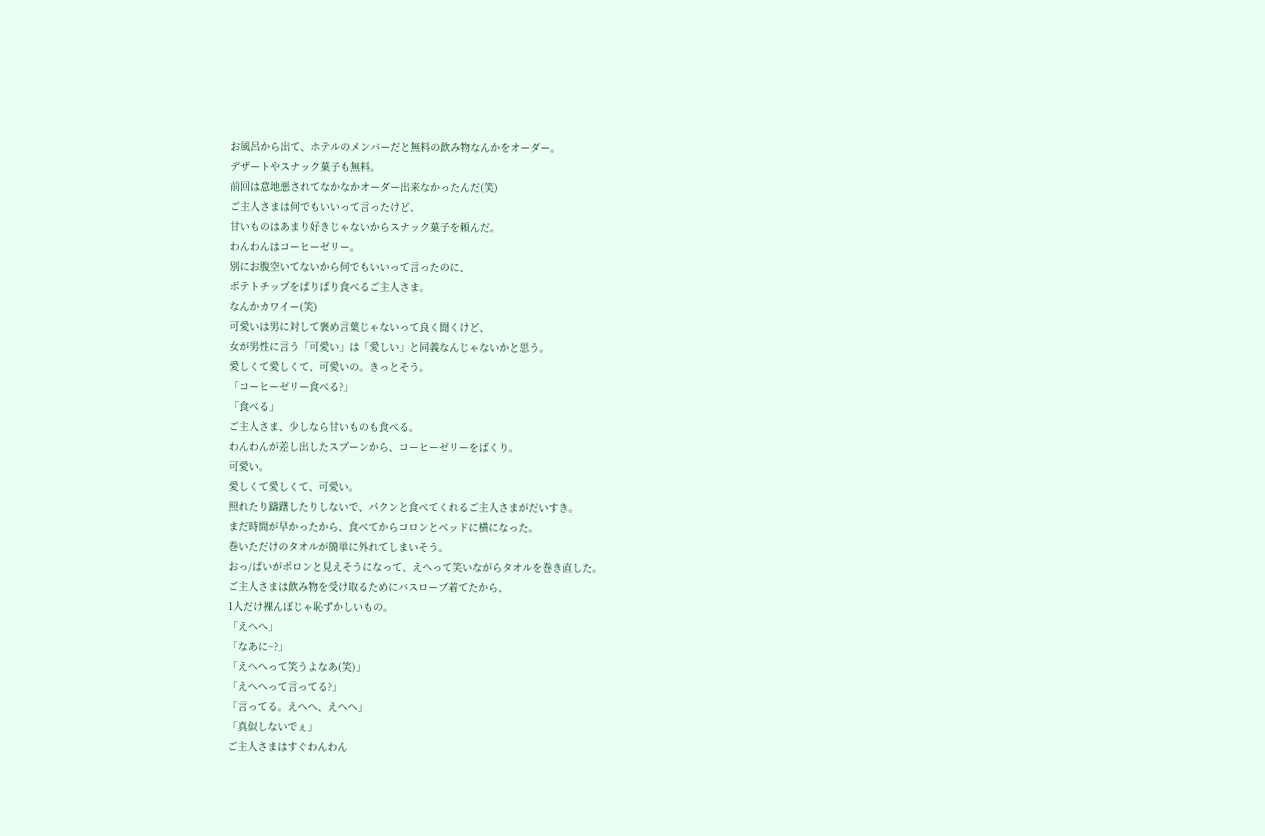お風呂から出て、ホテルのメンバーだと無料の飲み物なんかをオーダー。
デザートやスナック菓子も無料。
前回は意地悪されてなかなかオーダー出来なかったんだ(笑)
ご主人さまは何でもいいって言ったけど、
甘いものはあまり好きじゃないからスナック菓子を頼んだ。
わんわんはコーヒーゼリー。
別にお腹空いてないから何でもいいって言ったのに、
ポテトチップをぱりぱり食べるご主人さま。
なんかカワイー(笑)
可愛いは男に対して褒め言葉じゃないって良く聞くけど、
女が男性に言う「可愛い」は「愛しい」と同義なんじゃないかと思う。
愛しくて愛しくて、可愛いの。きっとそう。
「コーヒーゼリー食べる?」
「食べる」
ご主人さま、少しなら甘いものも食べる。
わんわんが差し出したスプーンから、コーヒーゼリーをぱくり。
可愛い。
愛しくて愛しくて、可愛い。
照れたり躊躇したりしないで、パクンと食べてくれるご主人さまがだいすき。
まだ時間が早かったから、食べてからコロンとベッドに横になった。
巻いただけのタオルが簡単に外れてしまいそう。
おっ/ぱいがポロンと見えそうになって、えへって笑いながらタオルを巻き直した。
ご主人さまは飲み物を受け取るためにバスローブ着てたから、
1人だけ裸んぼじゃ恥ずかしいもの。
「えへへ」
「なあに~?」
「えへへって笑うよなあ(笑)」
「えへへって言ってる?」
「言ってる。えへへ、えへへ」
「真似しないでぇ」
ご主人さまはすぐわんわん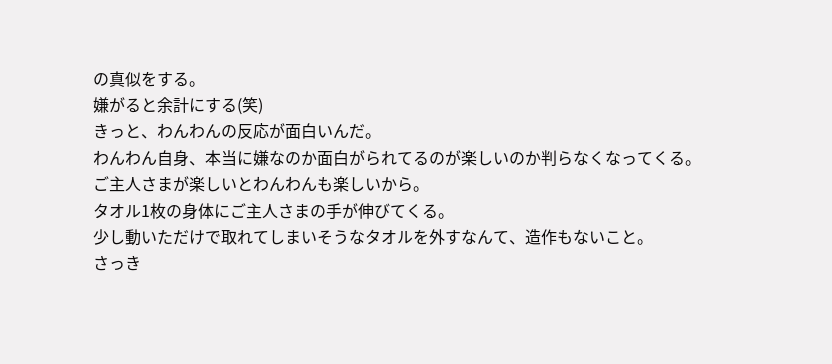の真似をする。
嫌がると余計にする(笑)
きっと、わんわんの反応が面白いんだ。
わんわん自身、本当に嫌なのか面白がられてるのが楽しいのか判らなくなってくる。
ご主人さまが楽しいとわんわんも楽しいから。
タオル1枚の身体にご主人さまの手が伸びてくる。
少し動いただけで取れてしまいそうなタオルを外すなんて、造作もないこと。
さっき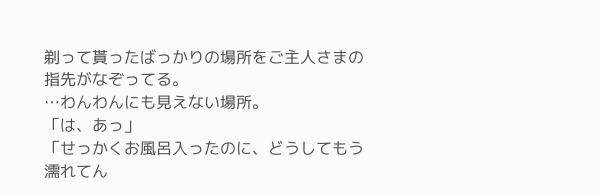剃って貰ったばっかりの場所をご主人さまの指先がなぞってる。
…わんわんにも見えない場所。
「は、あっ」
「せっかくお風呂入ったのに、どうしてもう濡れてん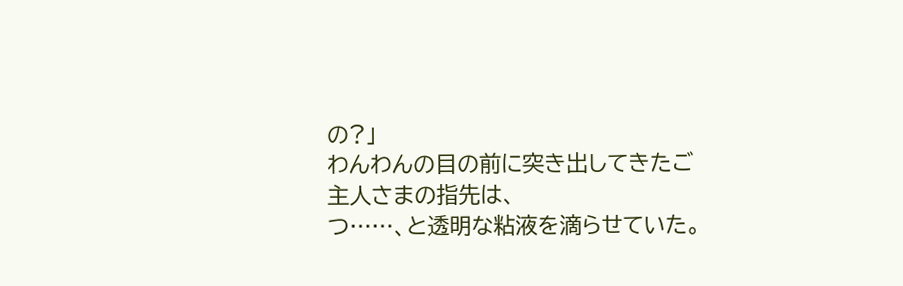の?」
わんわんの目の前に突き出してきたご主人さまの指先は、
つ……、と透明な粘液を滴らせていた。